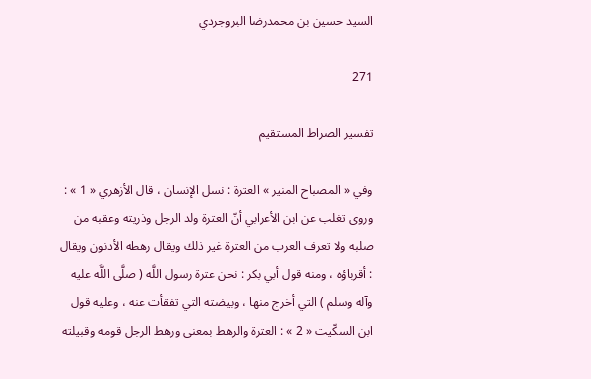السيد حسين بن محمدرضا البروجردي

271

تفسير الصراط المستقيم

وفي « المصباح المنير » العترة : نسل الإنسان ، قال الأزهري « 1 » : وروى تغلب عن ابن الأعرابي أنّ العترة ولد الرجل وذريته وعقبه من صلبه ولا تعرف العرب من العترة غير ذلك ويقال رهطه الأدنون ويقال : أقرباؤه ، ومنه قول أبي بكر : نحن عترة رسول اللَّه ( صلَّى اللَّه عليه وآله وسلم ) التي أخرج منها ، وبيضته التي تفقأت عنه ، وعليه قول ابن السكّيت « 2 » : العترة والرهط بمعنى ورهط الرجل قومه وقبيلته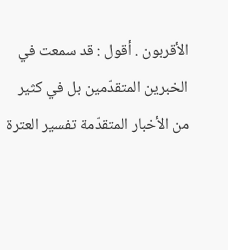الأقربون . أقول : قد سمعت في الخبرين المتقدّمين بل في كثير من الأخبار المتقدّمة تفسير العترة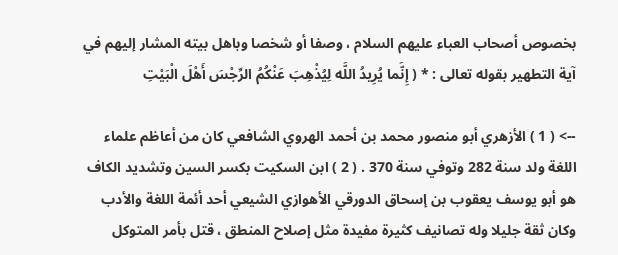بخصوص أصحاب العباء عليهم السلام ، وصفا أو شخصا وباهل بيته المشار إليهم في آية التطهير بقوله تعالى : * ( إِنَّما يُرِيدُ اللَّه لِيُذْهِبَ عَنْكُمُ الرِّجْسَ أَهْلَ الْبَيْتِ

--> ( 1 ) الأزهري أبو منصور محمد بن أحمد الهروي الشافعي كان من أعاظم علماء اللغة ولد سنة 282 وتوفي سنة 370 . ( 2 ) ابن السكيت بكسر السين وتشديد الكاف هو أبو يوسف يعقوب بن إسحاق الدورقي الأهوازي الشيعي أحد أئمة اللغة والأدب وكان ثقة جليلا وله تصانيف كثيرة مفيدة مثل إصلاح المنطق ، قتل بأمر المتوكل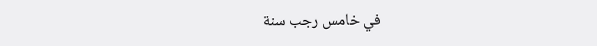في خامس رجب سنة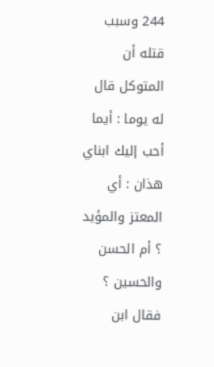244 وسبب قتله أن المتوكل قال له يوما : أيما أحب إليك ابناي هذان : أي المعتز والمؤيد ؟ أم الحسن والحسين ؟ فقال ابن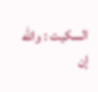السكيت : والله إن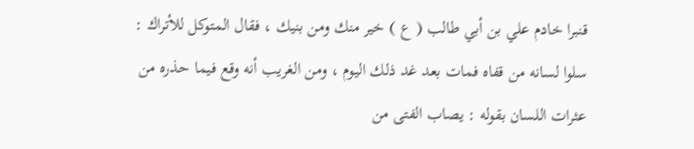قنبرا خادم علي بن أبي طالب ( ع ) خير منك ومن بنيك ، فقال المتوكل للأتراك : سلوا لسانه من قفاه فمات بعد غد ذلك اليوم ، ومن الغريب أنه وقع فيما حذره من عثرات اللسان بقوله : يصاب الفتى من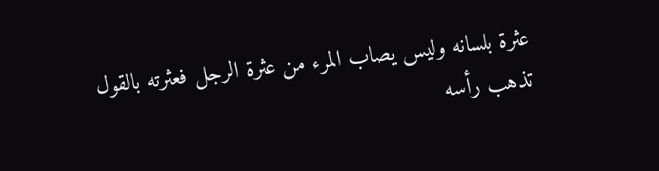عثرة بلسانه وليس يصاب المرء من عثرة الرجل فعثرته بالقول تذهب رأسه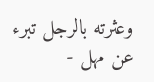وعثرته بالرجل تبرء عن مهل -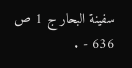سفينة البحار ج 1 ص 636 - .